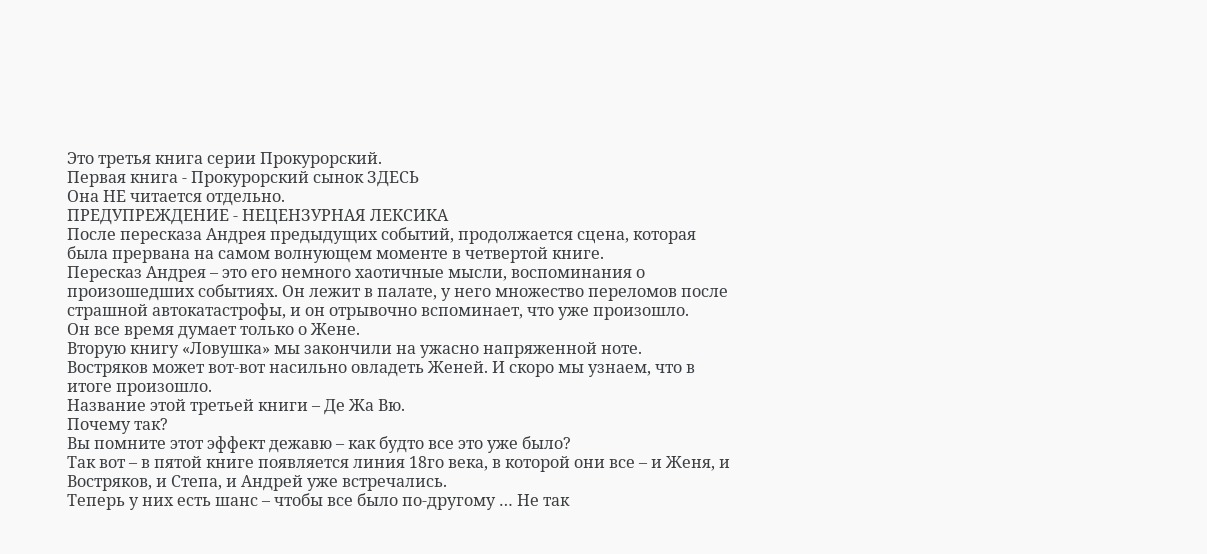Это третья книга серии Прокурорский.
Первая книга - Прокурорский сынок ЗДЕСЬ
Она НЕ читается отдельно.
ПРЕДУПРЕЖДЕНИЕ - НЕЦЕНЗУРНАЯ ЛЕКСИКА
После пересказа Андрея предыдущих событий, продолжается сцена, которая была прервана на самом волнующем моменте в четвертой книге.
Пересказ Андрея – это его немного хаотичные мысли, воспоминания о произошедших событиях. Он лежит в палате, у него множество переломов после страшной автокатастрофы, и он отрывочно вспоминает, что уже произошло.
Он все время думает только о Жене.
Вторую книгу «Ловушка» мы закончили на ужасно напряженной ноте.
Востряков может вот-вот насильно овладеть Женей. И скоро мы узнаем, что в итоге произошло.
Название этой третьей книги – Де Жа Вю.
Почему так?
Вы помните этот эффект дежавю – как будто все это уже было?
Так вот – в пятой книге появляется линия 18го века, в которой они все – и Женя, и Востряков, и Степа, и Андрей уже встречались.
Теперь у них есть шанс – чтобы все было по-другому … Не так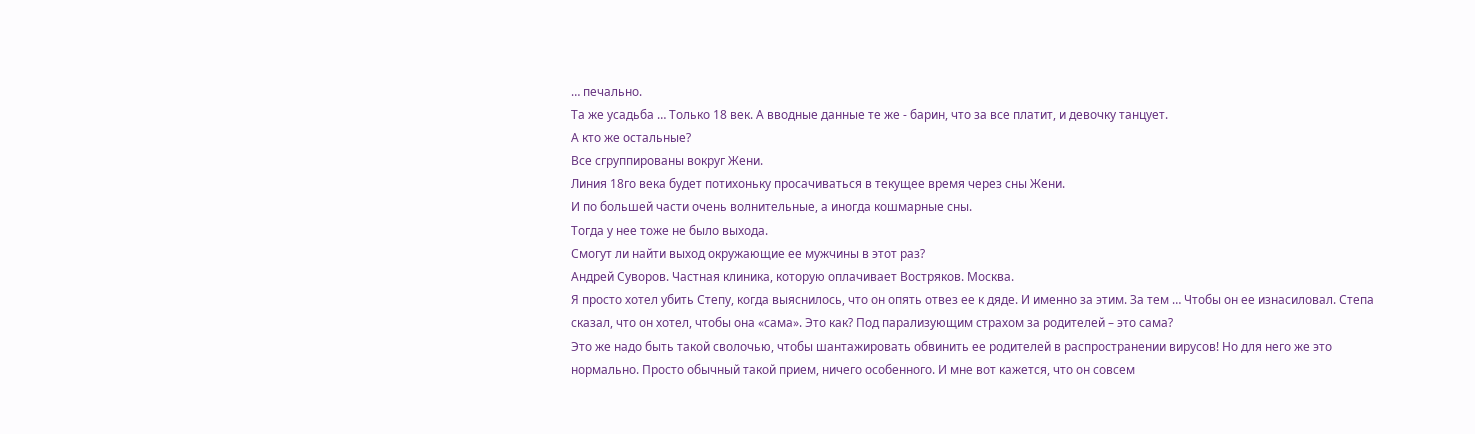… печально.
Та же усадьба … Только 18 век. А вводные данные те же - барин, что за все платит, и девочку танцует.
А кто же остальные?
Все сгруппированы вокруг Жени.
Линия 18го века будет потихоньку просачиваться в текущее время через сны Жени.
И по большей части очень волнительные, а иногда кошмарные сны.
Тогда у нее тоже не было выхода.
Смогут ли найти выход окружающие ее мужчины в этот раз?
Андрей Суворов. Частная клиника, которую оплачивает Востряков. Москва.
Я просто хотел убить Степу, когда выяснилось, что он опять отвез ее к дяде. И именно за этим. За тем … Чтобы он ее изнасиловал. Степа сказал, что он хотел, чтобы она «сама». Это как? Под парализующим страхом за родителей – это сама?
Это же надо быть такой сволочью, чтобы шантажировать обвинить ее родителей в распространении вирусов! Но для него же это нормально. Просто обычный такой прием, ничего особенного. И мне вот кажется, что он совсем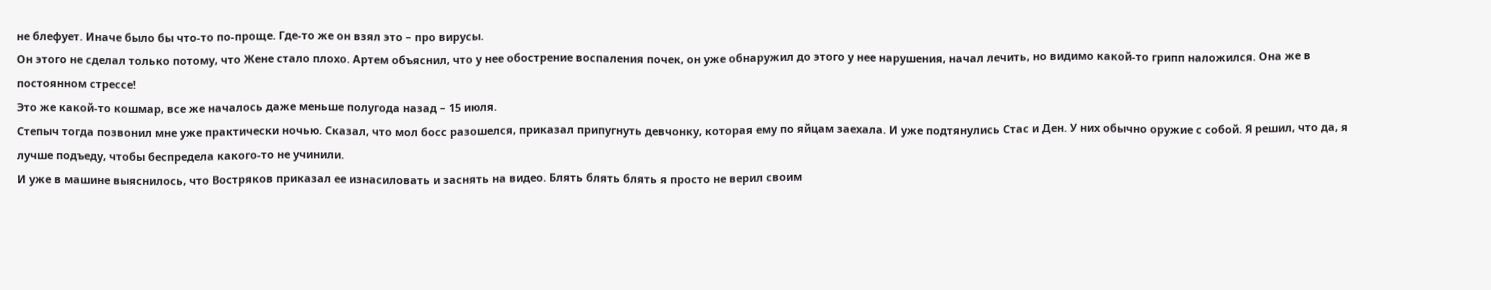не блефует. Иначе было бы что-то по-проще. Где-то же он взял это – про вирусы.
Он этого не сделал только потому, что Жене стало плохо. Артем объяснил, что у нее обострение воспаления почек, он уже обнаружил до этого у нее нарушения, начал лечить, но видимо какой-то грипп наложился. Она же в постоянном стрессе!
Это же какой-то кошмар, все же началось даже меньше полугода назад – 15 июля.
Степыч тогда позвонил мне уже практически ночью. Сказал, что мол босс разошелся, приказал припугнуть девчонку, которая ему по яйцам заехала. И уже подтянулись Стас и Ден. У них обычно оружие с собой. Я решил, что да, я лучше подъеду, чтобы беспредела какого-то не учинили.
И уже в машине выяснилось, что Востряков приказал ее изнасиловать и заснять на видео. Блять блять блять я просто не верил своим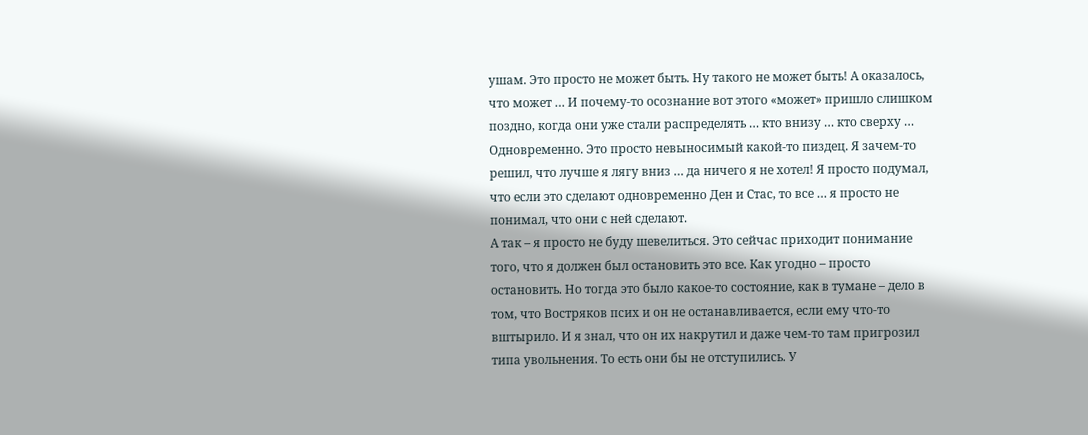ушам. Это просто не может быть. Ну такого не может быть! А оказалось, что может … И почему-то осознание вот этого «может» пришло слишком поздно, когда они уже стали распределять … кто внизу … кто сверху … Одновременно. Это просто невыносимый какой-то пиздец. Я зачем-то решил, что лучше я лягу вниз … да ничего я не хотел! Я просто подумал, что если это сделают одновременно Ден и Стас, то все … я просто не понимал, что они с ней сделают.
А так – я просто не буду шевелиться. Это сейчас приходит понимание того, что я должен был остановить это все. Как угодно – просто остановить. Но тогда это было какое-то состояние, как в тумане – дело в том, что Востряков псих и он не останавливается, если ему что-то вштырило. И я знал, что он их накрутил и даже чем-то там пригрозил типа увольнения. То есть они бы не отступились. У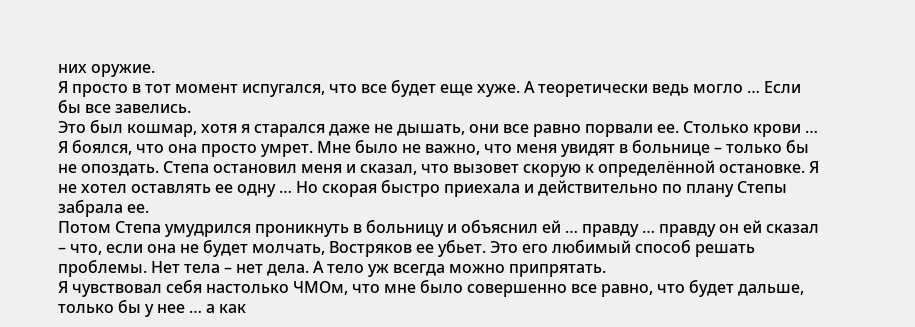них оружие.
Я просто в тот момент испугался, что все будет еще хуже. А теоретически ведь могло … Если бы все завелись.
Это был кошмар, хотя я старался даже не дышать, они все равно порвали ее. Столько крови … Я боялся, что она просто умрет. Мне было не важно, что меня увидят в больнице – только бы не опоздать. Степа остановил меня и сказал, что вызовет скорую к определённой остановке. Я не хотел оставлять ее одну … Но скорая быстро приехала и действительно по плану Степы забрала ее.
Потом Степа умудрился проникнуть в больницу и объяснил ей … правду … правду он ей сказал – что, если она не будет молчать, Востряков ее убьет. Это его любимый способ решать проблемы. Нет тела – нет дела. А тело уж всегда можно припрятать.
Я чувствовал себя настолько ЧМОм, что мне было совершенно все равно, что будет дальше, только бы у нее … а как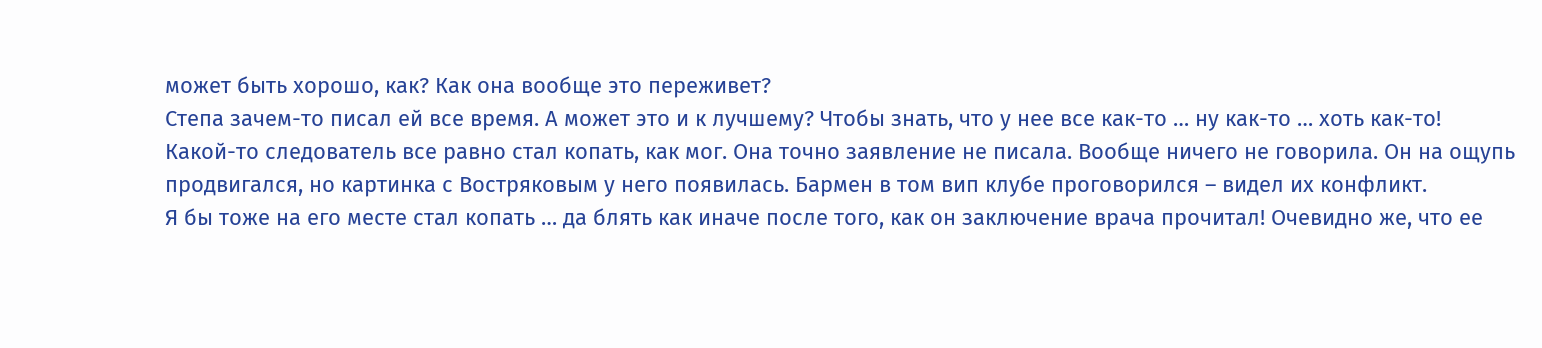может быть хорошо, как? Как она вообще это переживет?
Степа зачем-то писал ей все время. А может это и к лучшему? Чтобы знать, что у нее все как-то … ну как-то … хоть как-то!
Какой-то следователь все равно стал копать, как мог. Она точно заявление не писала. Вообще ничего не говорила. Он на ощупь продвигался, но картинка с Востряковым у него появилась. Бармен в том вип клубе проговорился – видел их конфликт.
Я бы тоже на его месте стал копать … да блять как иначе после того, как он заключение врача прочитал! Очевидно же, что ее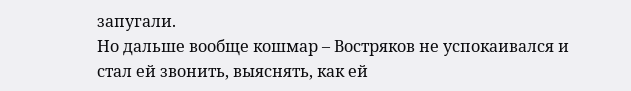запугали.
Но дальше вообще кошмар – Востряков не успокаивался и стал ей звонить, выяснять, как ей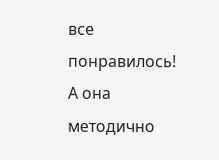все понравилось! А она методично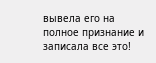вывела его на полное признание и записала все это!